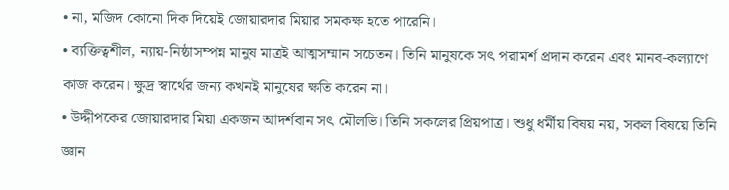• না, মজিদ কোনো দিক দিয়েই জোয়ারদার মিয়ার সমকক্ষ হতে পারেনি।
• ব্যক্তিত্বশীল, ন্যায়-নিষ্ঠাসম্পন্ন মানুষ মাত্রই আত্মসম্মান সচেতন। তিনি মানুষকে সৎ পরামর্শ প্রদান করেন এবং মানব-কল্যাণে কাজ করেন। ক্ষুদ্র স্বার্থের জন্য কখনই মানুষের ক্ষতি করেন না।
• উদ্দীপকের জোয়ারদার মিয়া একজন আদর্শবান সৎ মৌলভি। তিনি সকলের প্রিয়পাত্র। শুধু ধর্মীয় বিষয় নয়, সকল বিষয়ে তিনি জ্ঞান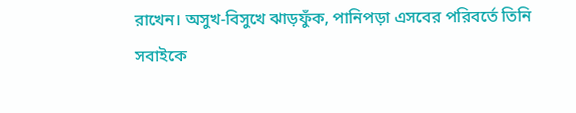রাখেন। অসুখ-বিসুখে ঝাড়ফুঁক, পানিপড়া এসবের পরিবর্তে তিনি সবাইকে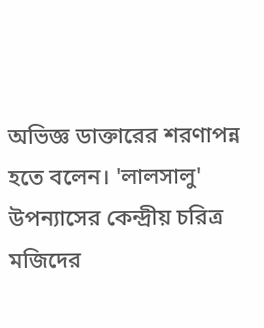অভিজ্ঞ ডাক্তারের শরণাপন্ন হতে বলেন। 'লালসালু' উপন্যাসের কেন্দ্রীয় চরিত্র মজিদের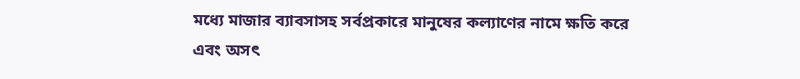মধ্যে মাজার ব্যাবসাসহ সর্বপ্রকারে মানুষের কল্যাণের নামে ক্ষতি করে এবং অসৎ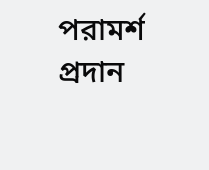পরামর্শ প্রদান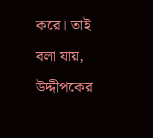করে। তাই বলা যায়, উদ্দীপকের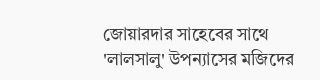জোয়ারদার সাহেবের সাথে 'লালসালু' উপন্যাসের মজিদের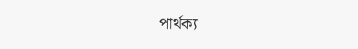পার্থক্য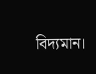বিদ্যমান।